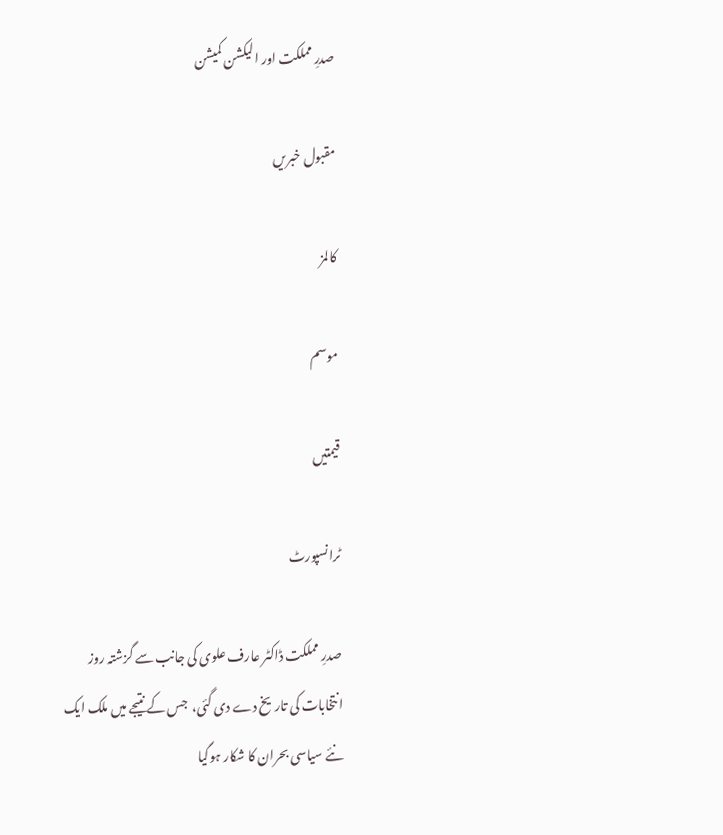صدرِ مملکت اور الیکشن کمیشن

مقبول خبریں

کالمز

موسم

قیمتیں

ٹرانسپورٹ

صدرِ مملکت ڈاکٹر عارف علوی کی جانب سے گزشتہ روز انتخابات کی تاریخ دے دی گئی،  جس کے نتیجے میں ملک ایک نئے سیاسی بحران کا شکار ہوگیا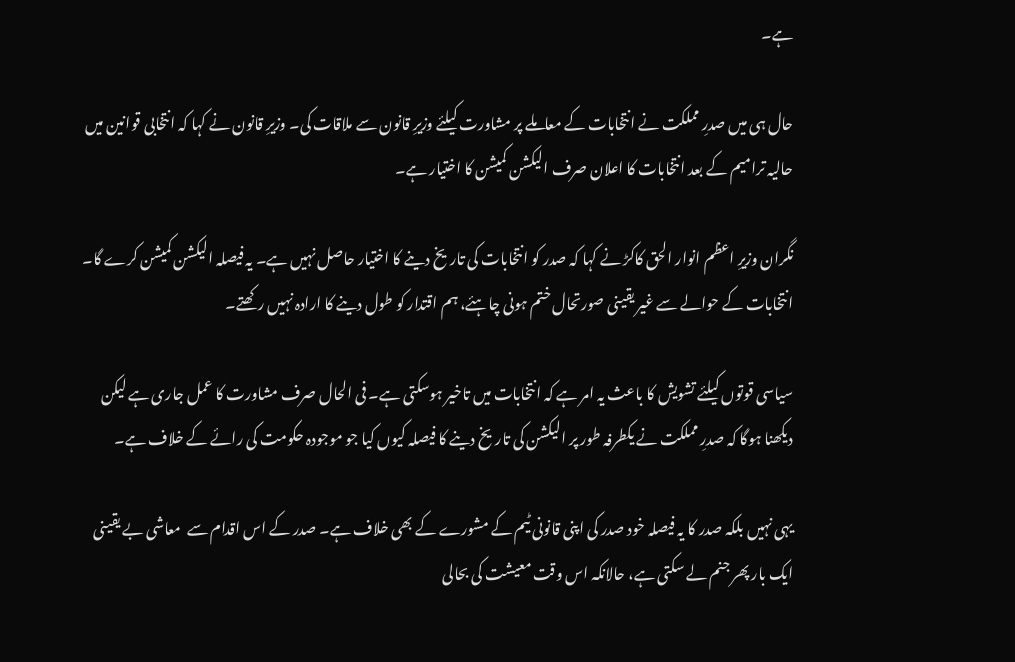ہے۔

حال ہی میں صدرِ مملکت نے انتخابات کے معاملے پر مشاورت کیلئے وزیرِ قانون سے ملاقات کی۔ وزیرِ قانون نے کہا کہ انتخابی قوانین میں حالیہ ترامیم کے بعد انتخابات کا اعلان صرف الیکشن کمیشن کا اختیار ہے۔

نگران وزیرِ اعظم انوار الحق کاکڑ نے کہا کہ صدر کو انتخابات کی تاریخ دینے کا اختیار حاصل نہیں ہے۔ یہ فیصلہ الیکشن کمیشن کرے گا۔ انتخابات کے حوالے سے غیر یقینی صورتحال ختم ہونی چاہئے، ہم اقتدار کو طول دینے کا ارادہ نہیں رکھتے۔

سیاسی قوتوں کیلئے تشویش کا باعث یہ امر ہے کہ انتخابات میں تاخیر ہوسکتی ہے۔ فی الحال صرف مشاورت کا عمل جاری ہے لیکن دیکھنا ہوگا کہ صدرِ مملکت نے یکطرفہ طور پر الیکشن کی تاریخ دینے کا فیصلہ کیوں کیا جو موجودہ حکومت کی رائے کے خلاف ہے۔

یہی نہیں بلکہ صدر کا یہ فیصلہ خود صدر کی اپنی قانونی ٹیم کے مشورے کے بھی خلاف ہے۔ صدر کے اس اقدام سے  معاشی بے یقینی ایک بار پھر جنم لے سکتی ہے، حالانکہ اس وقت معیشت کی بحالی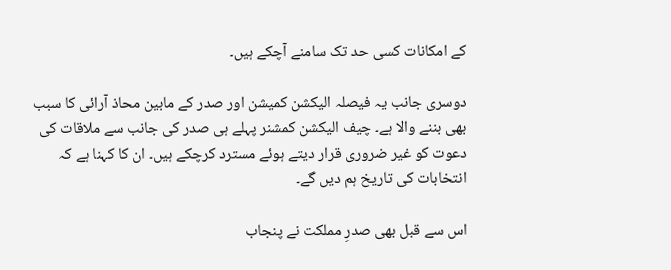کے امکانات کسی حد تک سامنے آچکے ہیں۔

دوسری جانب یہ فیصلہ الیکشن کمیشن اور صدر کے مابین محاذ آرائی کا سبب بھی بننے والا ہے۔ چیف الیکشن کمشنر پہلے ہی صدر کی جانب سے ملاقات کی دعوت کو غیر ضروری قرار دیتے ہوئے مسترد کرچکے ہیں۔ ان کا کہنا ہے کہ انتخابات کی تاریخ ہم دیں گے۔

اس سے قبل بھی صدرِ مملکت نے پنجاب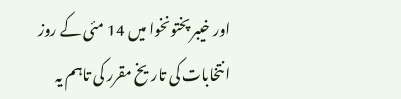اور خیبر پختونخوا میں 14 مئی کے روز انتخابات کی تاریخ مقرر کی تاہم یہ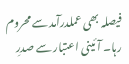فیصلہ بھی عملدرآمد سے محروم رہا۔ آئینی اعتبار سے صدرِ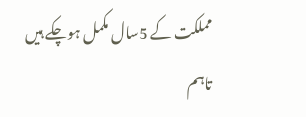مملکت کے 5سال مکمل ہوچکے ہیں تاہم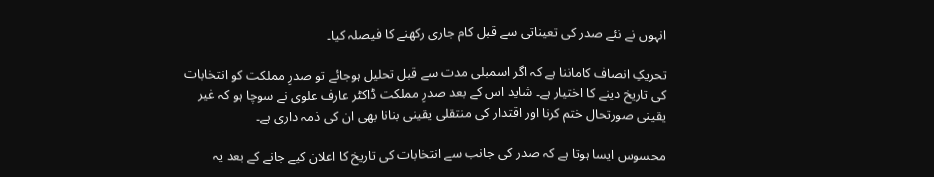انہوں نے نئے صدر کی تعیناتی سے قبل کام جاری رکھنے کا فیصلہ کیا۔

تحریکِ انصاف کاماننا ہے کہ اگر اسمبلی مدت سے قبل تحلیل ہوجائے تو صدرِ مملکت کو انتخابات کی تاریخ دینے کا اختیار ہے۔ شاید اس کے بعد صدرِ مملکت ڈاکٹر عارف علوی نے سوچا ہو کہ غیر یقینی صورتحال ختم کرنا اور اقتدار کی منتقلی یقینی بنانا بھی ان کی ذمہ داری ہے۔

محسوس ایسا ہوتا ہے کہ صدر کی جانب سے انتخابات کی تاریخ کا اعلان کیے جانے کے بعد یہ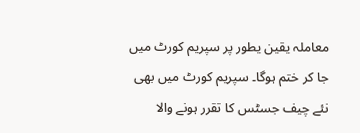معاملہ یقین یطور پر سپریم کورٹ میں جا کر ختم ہوگا۔ سپریم کورٹ میں بھی نئے چیف جسٹس کا تقرر ہونے والا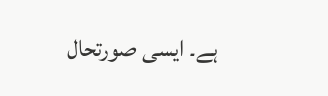ہے۔ ایسی صورتحال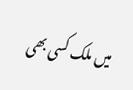میں ملک کسی بھی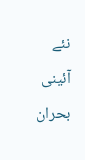نئے آئینی بحران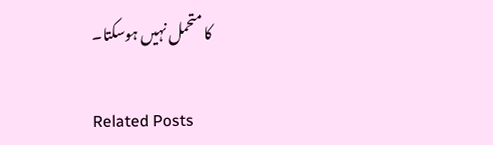کا متحمل نہیں ہوسکتا۔

Related Posts